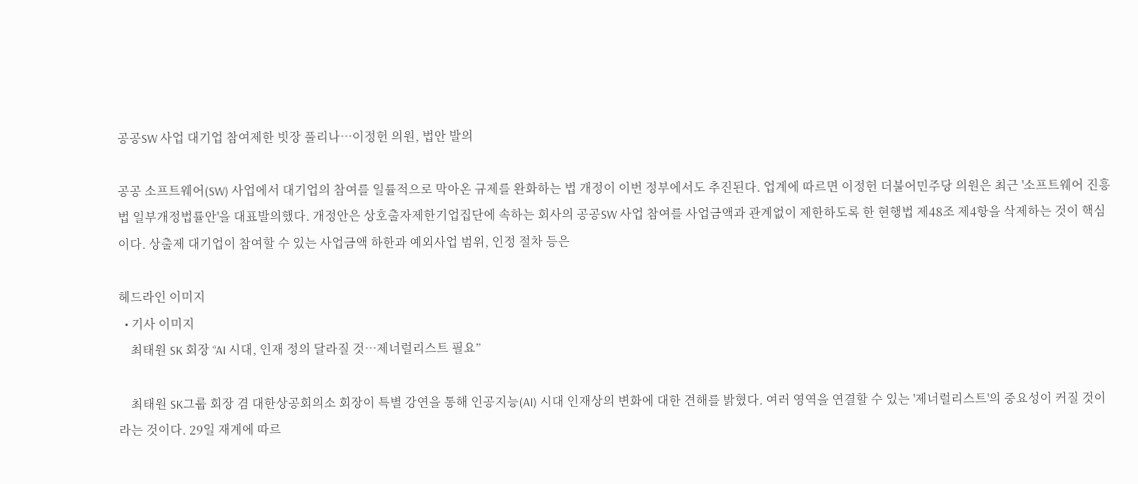공공SW 사업 대기업 참여제한 빗장 풀리나…이정헌 의원, 법안 발의

공공 소프트웨어(SW) 사업에서 대기업의 참여를 일률적으로 막아온 규제를 완화하는 법 개정이 이번 정부에서도 추진된다. 업계에 따르면 이정헌 더불어민주당 의원은 최근 '소프트웨어 진흥법 일부개정법률안'을 대표발의했다. 개정안은 상호출자제한기업집단에 속하는 회사의 공공SW 사업 참여를 사업금액과 관계없이 제한하도록 한 현행법 제48조 제4항을 삭제하는 것이 핵심이다. 상출제 대기업이 참여할 수 있는 사업금액 하한과 예외사업 범위, 인정 절차 등은

헤드라인 이미지
  • 기사 이미지
    최태원 SK 회장 “AI 시대, 인재 정의 달라질 것…제너럴리스트 필요”

    최태원 SK그룹 회장 겸 대한상공회의소 회장이 특별 강연을 통해 인공지능(AI) 시대 인재상의 변화에 대한 견해를 밝혔다. 여러 영역을 연결할 수 있는 '제너럴리스트'의 중요성이 커질 것이라는 것이다. 29일 재계에 따르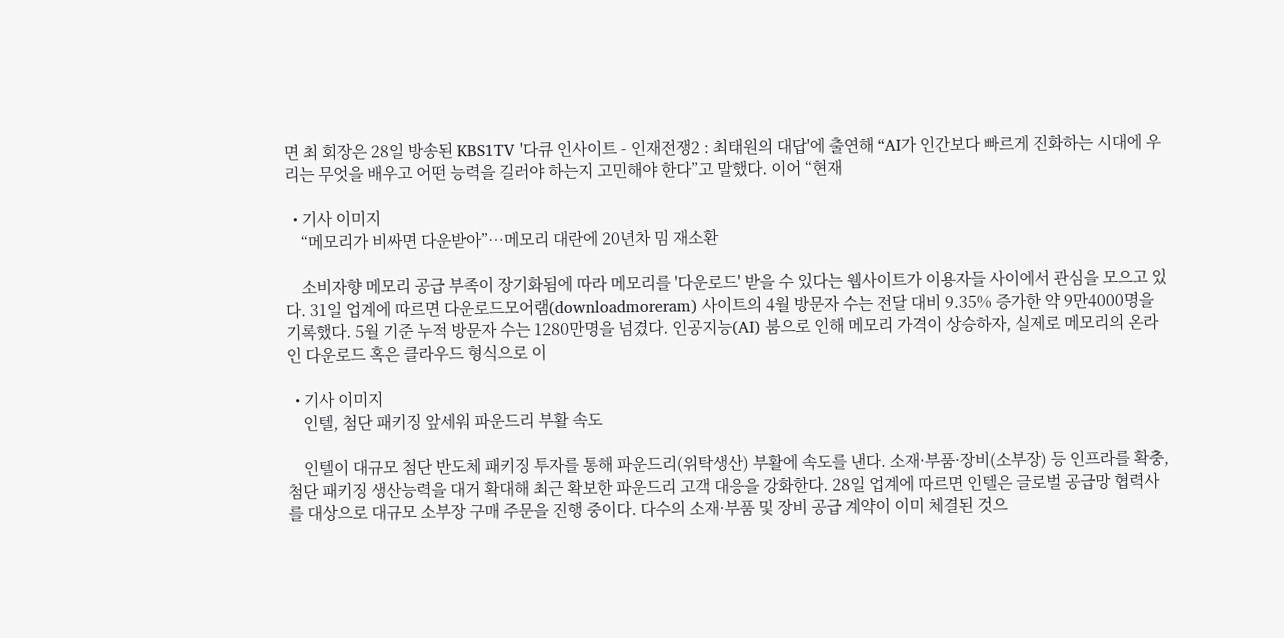면 최 회장은 28일 방송된 KBS1TV '다큐 인사이트 - 인재전쟁2 : 최태원의 대답'에 출연해 “AI가 인간보다 빠르게 진화하는 시대에 우리는 무엇을 배우고 어떤 능력을 길러야 하는지 고민해야 한다”고 말했다. 이어 “현재

  • 기사 이미지
    “메모리가 비싸면 다운받아”…메모리 대란에 20년차 밈 재소환

    소비자향 메모리 공급 부족이 장기화됨에 따라 메모리를 '다운로드' 받을 수 있다는 웹사이트가 이용자들 사이에서 관심을 모으고 있다. 31일 업계에 따르면 다운로드모어램(downloadmoreram) 사이트의 4월 방문자 수는 전달 대비 9.35% 증가한 약 9만4000명을 기록했다. 5월 기준 누적 방문자 수는 1280만명을 넘겼다. 인공지능(AI) 붐으로 인해 메모리 가격이 상승하자, 실제로 메모리의 온라인 다운로드 혹은 클라우드 형식으로 이

  • 기사 이미지
    인텔, 첨단 패키징 앞세워 파운드리 부활 속도

    인텔이 대규모 첨단 반도체 패키징 투자를 통해 파운드리(위탁생산) 부활에 속도를 낸다. 소재·부품·장비(소부장) 등 인프라를 확충, 첨단 패키징 생산능력을 대거 확대해 최근 확보한 파운드리 고객 대응을 강화한다. 28일 업계에 따르면 인텔은 글로벌 공급망 협력사를 대상으로 대규모 소부장 구매 주문을 진행 중이다. 다수의 소재·부품 및 장비 공급 계약이 이미 체결된 것으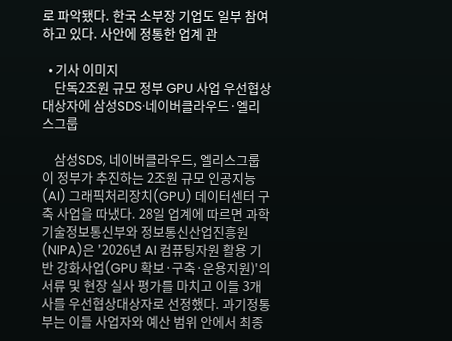로 파악됐다. 한국 소부장 기업도 일부 참여하고 있다. 사안에 정통한 업계 관

  • 기사 이미지
    단독2조원 규모 정부 GPU 사업 우선협상대상자에 삼성SDS·네이버클라우드·엘리스그룹

    삼성SDS, 네이버클라우드, 엘리스그룹이 정부가 추진하는 2조원 규모 인공지능(AI) 그래픽처리장치(GPU) 데이터센터 구축 사업을 따냈다. 28일 업계에 따르면 과학기술정보통신부와 정보통신산업진흥원(NIPA)은 '2026년 AI 컴퓨팅자원 활용 기반 강화사업(GPU 확보·구축·운용지원)'의 서류 및 현장 실사 평가를 마치고 이들 3개 사를 우선협상대상자로 선정했다. 과기정통부는 이들 사업자와 예산 범위 안에서 최종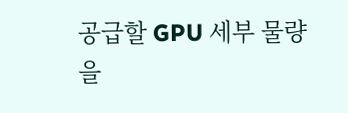공급할 GPU 세부 물량을